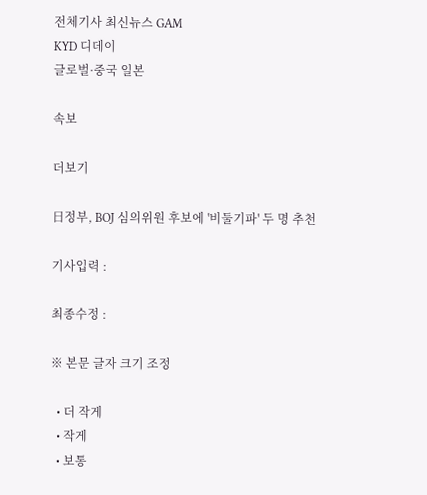전체기사 최신뉴스 GAM
KYD 디데이
글로벌·중국 일본

속보

더보기

日정부, BOJ 심의위원 후보에 '비둘기파' 두 명 추천

기사입력 :

최종수정 :

※ 본문 글자 크기 조정

  • 더 작게
  • 작게
  • 보통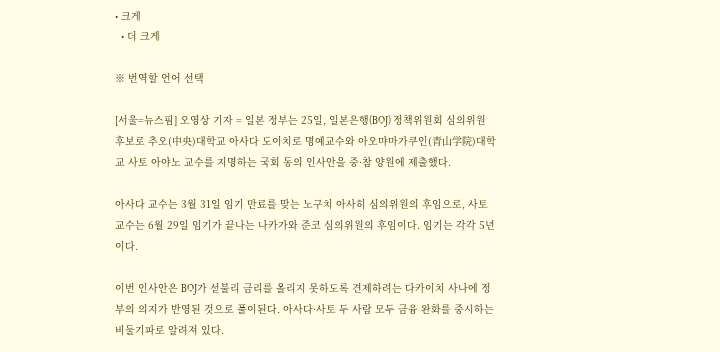• 크게
  • 더 크게

※ 번역할 언어 선택

[서울=뉴스핌] 오영상 기자 = 일본 정부는 25일, 일본은행(BOJ) 정책위원회 심의위원 후보로 추오(中央)대학교 아사다 도이치로 명예교수와 아오먀마가쿠인(青山学院)대학교 사토 아야노 교수를 지명하는 국회 동의 인사안을 중·참 양원에 제출했다.

아사다 교수는 3월 31일 임기 만료를 맞는 노구치 아사히 심의위원의 후임으로, 사토 교수는 6월 29일 임기가 끝나는 나카가와 준코 심의위원의 후임이다. 임기는 각각 5년이다.

이번 인사안은 BOJ가 섣불리 금리를 올리지 못하도록 견제하려는 다카이치 사나에 정부의 의지가 반영된 것으로 풀이된다. 아사다·사토 두 사람 모두 금융 완화를 중시하는 비둘기파로 알려져 있다.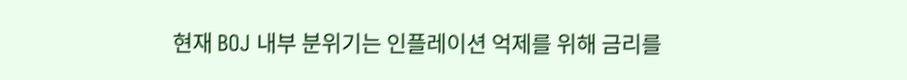현재 BOJ 내부 분위기는 인플레이션 억제를 위해 금리를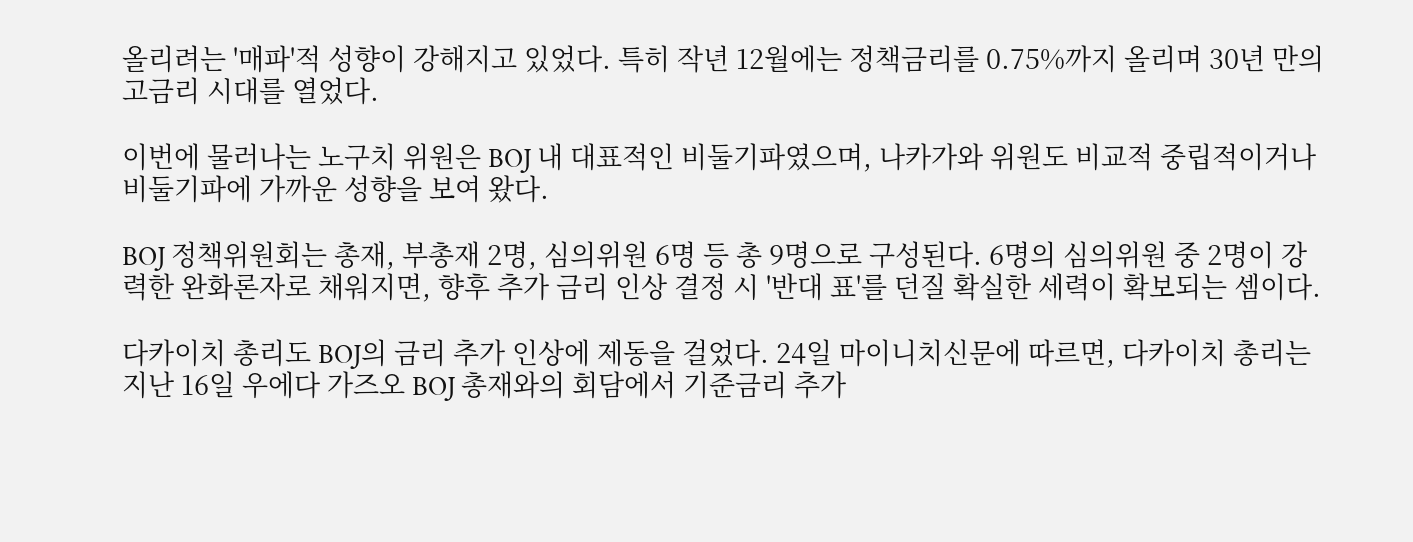올리려는 '매파'적 성향이 강해지고 있었다. 특히 작년 12월에는 정책금리를 0.75%까지 올리며 30년 만의 고금리 시대를 열었다.

이번에 물러나는 노구치 위원은 BOJ 내 대표적인 비둘기파였으며, 나카가와 위원도 비교적 중립적이거나 비둘기파에 가까운 성향을 보여 왔다.

BOJ 정책위원회는 총재, 부총재 2명, 심의위원 6명 등 총 9명으로 구성된다. 6명의 심의위원 중 2명이 강력한 완화론자로 채워지면, 향후 추가 금리 인상 결정 시 '반대 표'를 던질 확실한 세력이 확보되는 셈이다.

다카이치 총리도 BOJ의 금리 추가 인상에 제동을 걸었다. 24일 마이니치신문에 따르면, 다카이치 총리는 지난 16일 우에다 가즈오 BOJ 총재와의 회담에서 기준금리 추가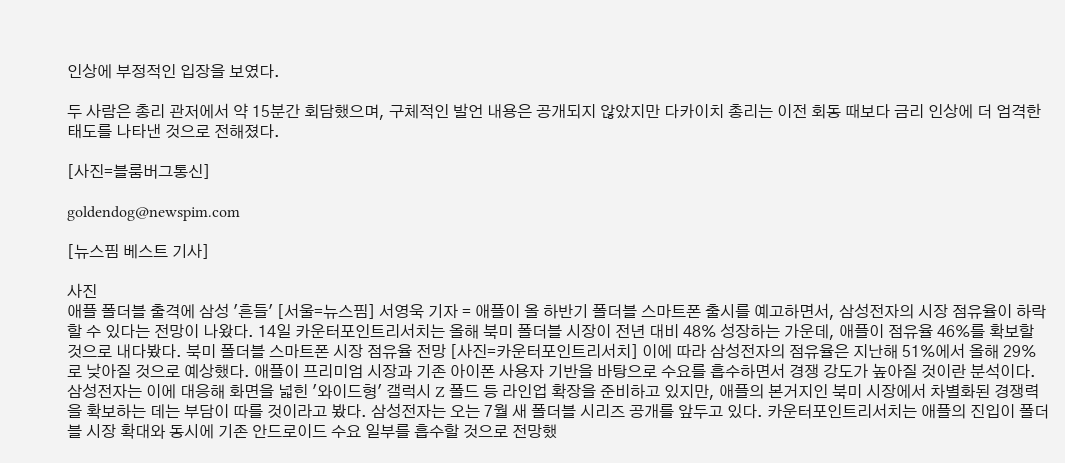인상에 부정적인 입장을 보였다.

두 사람은 총리 관저에서 약 15분간 회담했으며, 구체적인 발언 내용은 공개되지 않았지만 다카이치 총리는 이전 회동 때보다 금리 인상에 더 엄격한 태도를 나타낸 것으로 전해졌다.

[사진=블룸버그통신]

goldendog@newspim.com

[뉴스핌 베스트 기사]

사진
애플 폴더블 출격에 삼성 '흔들' [서울=뉴스핌] 서영욱 기자 = 애플이 올 하반기 폴더블 스마트폰 출시를 예고하면서, 삼성전자의 시장 점유율이 하락할 수 있다는 전망이 나왔다. 14일 카운터포인트리서치는 올해 북미 폴더블 시장이 전년 대비 48% 성장하는 가운데, 애플이 점유율 46%를 확보할 것으로 내다봤다. 북미 폴더블 스마트폰 시장 점유율 전망 [사진=카운터포인트리서치] 이에 따라 삼성전자의 점유율은 지난해 51%에서 올해 29%로 낮아질 것으로 예상했다. 애플이 프리미엄 시장과 기존 아이폰 사용자 기반을 바탕으로 수요를 흡수하면서 경쟁 강도가 높아질 것이란 분석이다. 삼성전자는 이에 대응해 화면을 넓힌 '와이드형' 갤럭시 Z 폴드 등 라인업 확장을 준비하고 있지만, 애플의 본거지인 북미 시장에서 차별화된 경쟁력을 확보하는 데는 부담이 따를 것이라고 봤다. 삼성전자는 오는 7월 새 폴더블 시리즈 공개를 앞두고 있다. 카운터포인트리서치는 애플의 진입이 폴더블 시장 확대와 동시에 기존 안드로이드 수요 일부를 흡수할 것으로 전망했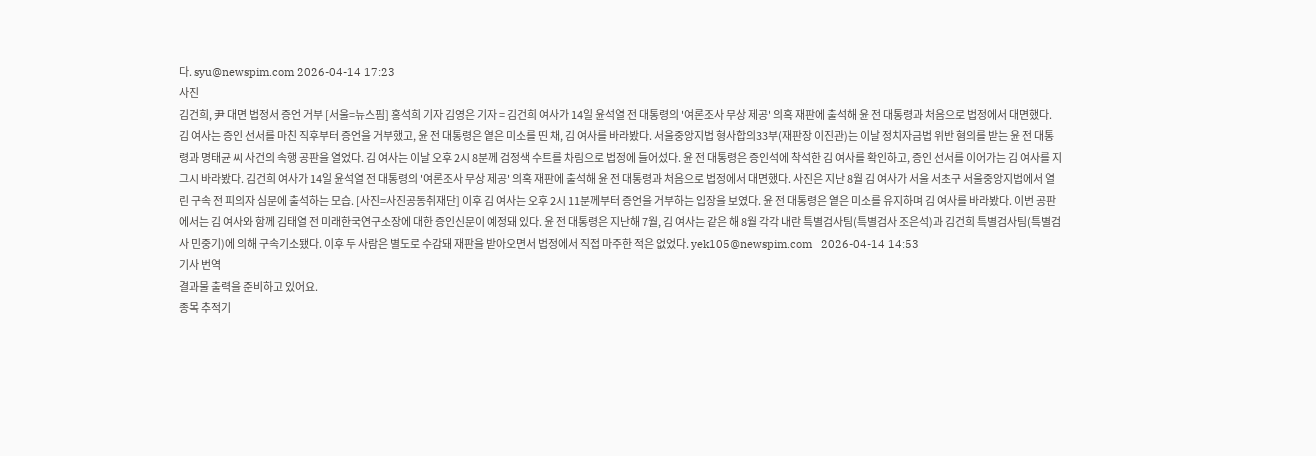다. syu@newspim.com 2026-04-14 17:23
사진
김건희, 尹 대면 법정서 증언 거부 [서울=뉴스핌] 홍석희 기자 김영은 기자 = 김건희 여사가 14일 윤석열 전 대통령의 '여론조사 무상 제공' 의혹 재판에 출석해 윤 전 대통령과 처음으로 법정에서 대면했다. 김 여사는 증인 선서를 마친 직후부터 증언을 거부했고, 윤 전 대통령은 옅은 미소를 띤 채, 김 여사를 바라봤다. 서울중앙지법 형사합의33부(재판장 이진관)는 이날 정치자금법 위반 혐의를 받는 윤 전 대통령과 명태균 씨 사건의 속행 공판을 열었다. 김 여사는 이날 오후 2시 8분께 검정색 수트를 차림으로 법정에 들어섰다. 윤 전 대통령은 증인석에 착석한 김 여사를 확인하고, 증인 선서를 이어가는 김 여사를 지그시 바라봤다. 김건희 여사가 14일 윤석열 전 대통령의 '여론조사 무상 제공' 의혹 재판에 출석해 윤 전 대통령과 처음으로 법정에서 대면했다. 사진은 지난 8월 김 여사가 서울 서초구 서울중앙지법에서 열린 구속 전 피의자 심문에 출석하는 모습. [사진=사진공동취재단] 이후 김 여사는 오후 2시 11분께부터 증언을 거부하는 입장을 보였다. 윤 전 대통령은 옅은 미소를 유지하며 김 여사를 바라봤다. 이번 공판에서는 김 여사와 함께 김태열 전 미래한국연구소장에 대한 증인신문이 예정돼 있다. 윤 전 대통령은 지난해 7월, 김 여사는 같은 해 8월 각각 내란 특별검사팀(특별검사 조은석)과 김건희 특별검사팀(특별검사 민중기)에 의해 구속기소됐다. 이후 두 사람은 별도로 수감돼 재판을 받아오면서 법정에서 직접 마주한 적은 없었다. yek105@newspim.com   2026-04-14 14:53
기사 번역
결과물 출력을 준비하고 있어요.
종목 추적기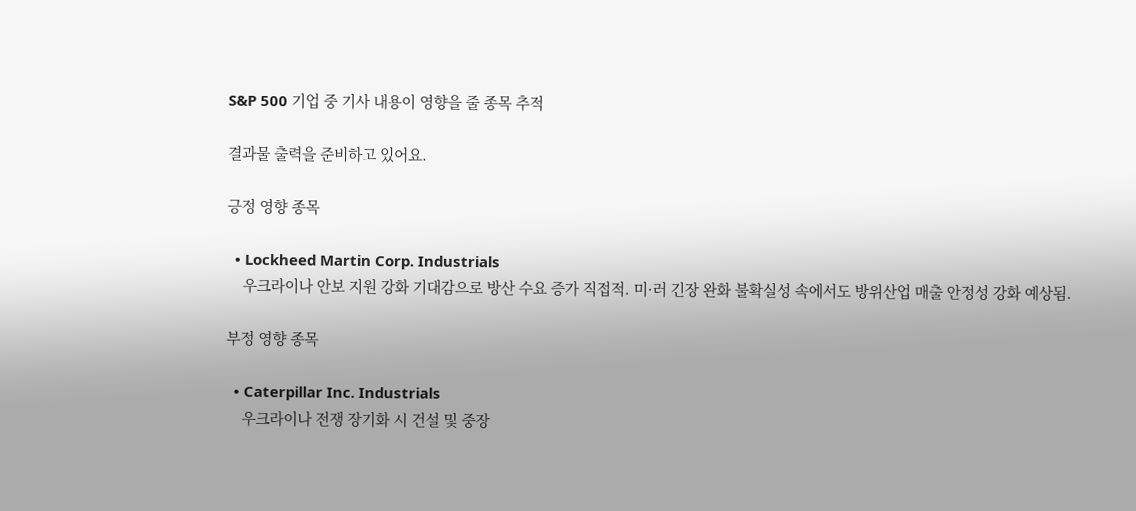S&P 500 기업 중 기사 내용이 영향을 줄 종목 추적

결과물 출력을 준비하고 있어요.

긍정 영향 종목

  • Lockheed Martin Corp. Industrials
    우크라이나 안보 지원 강화 기대감으로 방산 수요 증가 직접적. 미·러 긴장 완화 불확실성 속에서도 방위산업 매출 안정성 강화 예상됨.

부정 영향 종목

  • Caterpillar Inc. Industrials
    우크라이나 전쟁 장기화 시 건설 및 중장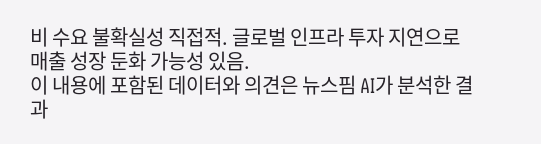비 수요 불확실성 직접적. 글로벌 인프라 투자 지연으로 매출 성장 둔화 가능성 있음.
이 내용에 포함된 데이터와 의견은 뉴스핌 AI가 분석한 결과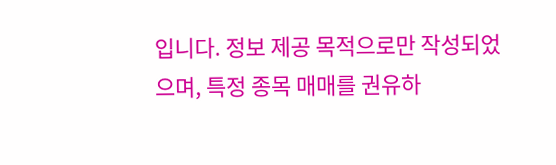입니다. 정보 제공 목적으로만 작성되었으며, 특정 종목 매매를 권유하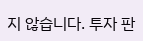지 않습니다. 투자 판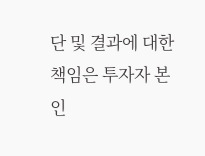단 및 결과에 대한 책임은 투자자 본인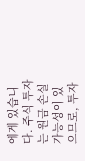에게 있습니다. 주식 투자는 원금 손실 가능성이 있으므로, 투자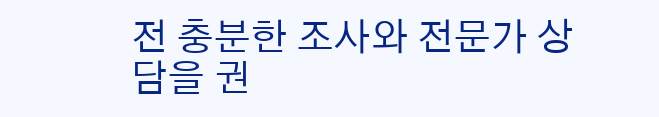전 충분한 조사와 전문가 상담을 권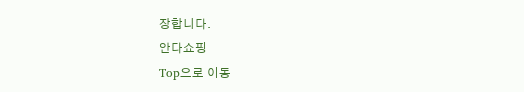장합니다.
안다쇼핑
Top으로 이동